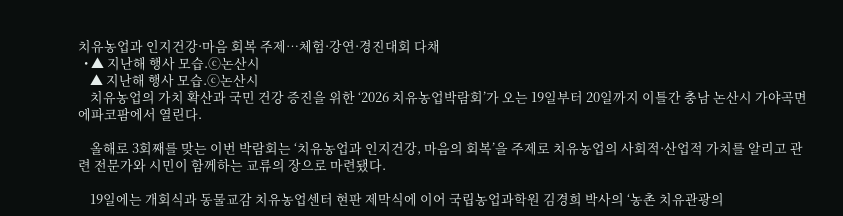치유농업과 인지건강·마음 회복 주제…체험·강연·경진대회 다채
  • ▲ 지난해 행사 모습.ⓒ논산시
    ▲ 지난해 행사 모습.ⓒ논산시
    치유농업의 가치 확산과 국민 건강 증진을 위한 ‘2026 치유농업박람회’가 오는 19일부터 20일까지 이틀간 충남 논산시 가야곡면 에파코팜에서 열린다.

    올해로 3회째를 맞는 이번 박람회는 ‘치유농업과 인지건강, 마음의 회복’을 주제로 치유농업의 사회적·산업적 가치를 알리고 관련 전문가와 시민이 함께하는 교류의 장으로 마련됐다.

    19일에는 개회식과 동물교감 치유농업센터 현판 제막식에 이어 국립농업과학원 김경희 박사의 ‘농촌 치유관광의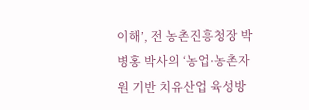이해’, 전 농촌진흥청장 박병홍 박사의 ‘농업·농촌자원 기반 치유산업 육성방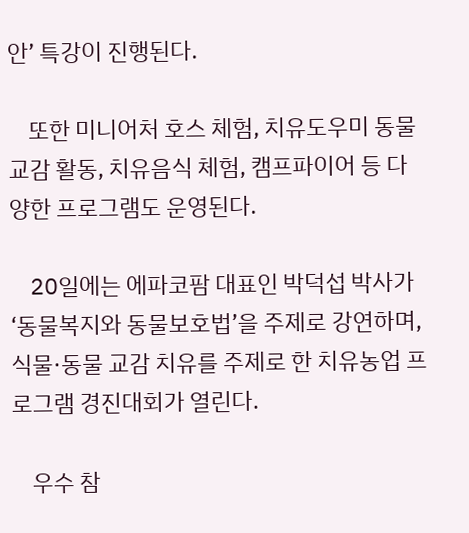안’ 특강이 진행된다.

    또한 미니어처 호스 체험, 치유도우미 동물 교감 활동, 치유음식 체험, 캠프파이어 등 다양한 프로그램도 운영된다.

    20일에는 에파코팜 대표인 박덕섭 박사가 ‘동물복지와 동물보호법’을 주제로 강연하며, 식물·동물 교감 치유를 주제로 한 치유농업 프로그램 경진대회가 열린다.

    우수 참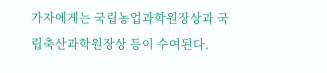가자에게는 국립농업과학원장상과 국립축산과학원장상 등이 수여된다.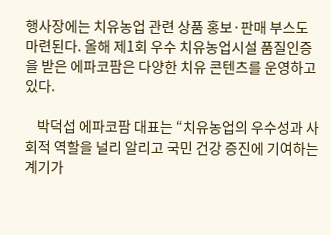행사장에는 치유농업 관련 상품 홍보·판매 부스도 마련된다. 올해 제1회 우수 치유농업시설 품질인증을 받은 에파코팜은 다양한 치유 콘텐츠를 운영하고 있다.

    박덕섭 에파코팜 대표는 “치유농업의 우수성과 사회적 역할을 널리 알리고 국민 건강 증진에 기여하는 계기가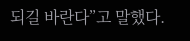되길 바란다”고 말했다.